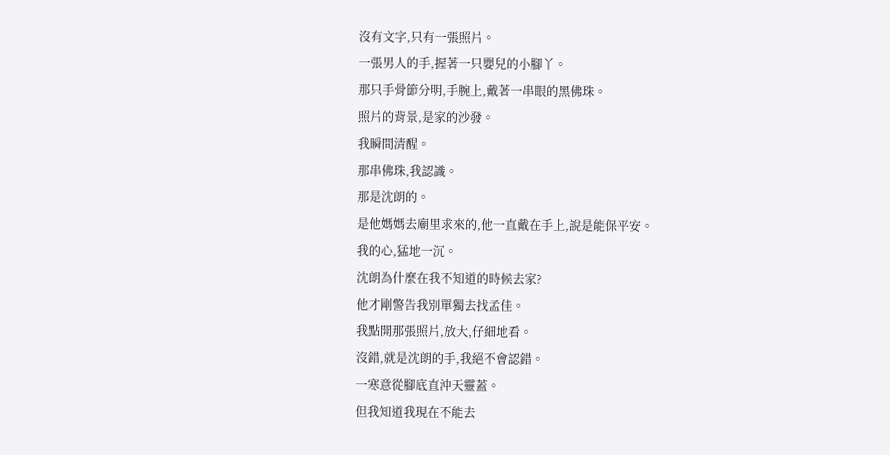沒有文字,只有一張照片。
一張男人的手,握著一只嬰兒的小腳丫。
那只手骨節分明,手腕上,戴著一串眼的黑佛珠。
照片的背景,是家的沙發。
我瞬間清醒。
那串佛珠,我認識。
那是沈朗的。
是他媽媽去廟里求來的,他一直戴在手上,說是能保平安。
我的心,猛地一沉。
沈朗為什麼在我不知道的時候去家?
他才剛警告我別單獨去找孟佳。
我點開那張照片,放大,仔細地看。
沒錯,就是沈朗的手,我絕不會認錯。
一寒意從腳底直沖天靈蓋。
但我知道我現在不能去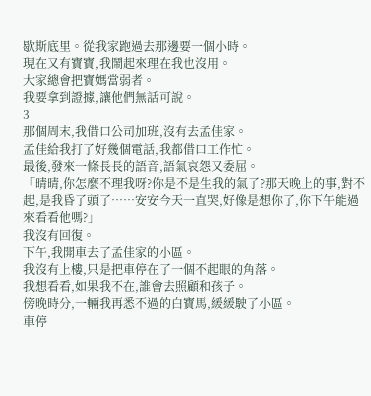歇斯底里。從我家跑過去那邊要一個小時。
現在又有寶寶,我鬧起來理在我也沒用。
大家總會把寶媽當弱者。
我要拿到證據,讓他們無話可說。
3
那個周末,我借口公司加班,沒有去孟佳家。
孟佳給我打了好幾個電話,我都借口工作忙。
最後,發來一條長長的語音,語氣哀怨又委屈。
「晴晴,你怎麼不理我呀?你是不是生我的氣了?那天晚上的事,對不起,是我昏了頭了……安安今天一直哭,好像是想你了,你下午能過來看看他嗎?」
我沒有回復。
下午,我開車去了孟佳家的小區。
我沒有上樓,只是把車停在了一個不起眼的角落。
我想看看,如果我不在,誰會去照顧和孩子。
傍晚時分,一輛我再悉不過的白寶馬,緩緩駛了小區。
車停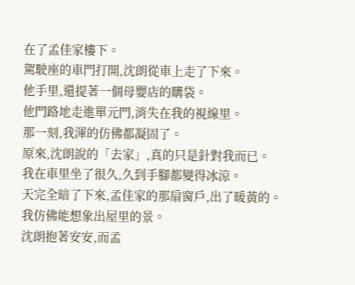在了孟佳家樓下。
駕駛座的車門打開,沈朗從車上走了下來。
他手里,還提著一個母嬰店的購袋。
他門路地走進單元門,消失在我的視線里。
那一刻,我渾的仿佛都凝固了。
原來,沈朗說的「去家」,真的只是針對我而已。
我在車里坐了很久,久到手腳都變得冰涼。
天完全暗了下來,孟佳家的那扇窗戶,出了暖黃的。
我仿佛能想象出屋里的景。
沈朗抱著安安,而孟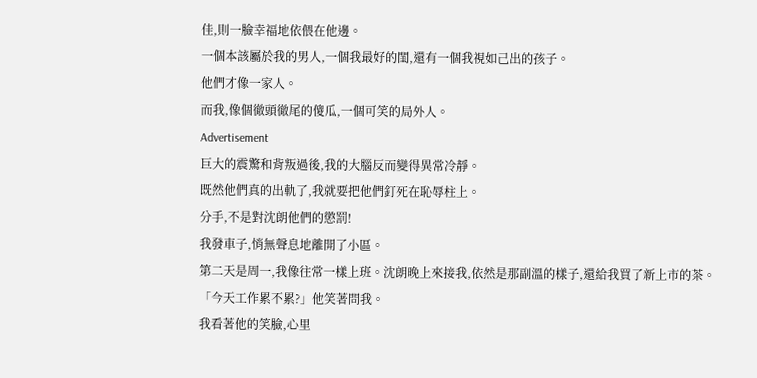佳,則一臉幸福地依偎在他邊。
一個本該屬於我的男人,一個我最好的閨,還有一個我視如己出的孩子。
他們才像一家人。
而我,像個徹頭徹尾的傻瓜,一個可笑的局外人。
Advertisement
巨大的震驚和背叛過後,我的大腦反而變得異常冷靜。
既然他們真的出軌了,我就要把他們釘死在恥辱柱上。
分手,不是對沈朗他們的懲罰!
我發車子,悄無聲息地離開了小區。
第二天是周一,我像往常一樣上班。沈朗晚上來接我,依然是那副溫的樣子,還給我買了新上市的茶。
「今天工作累不累?」他笑著問我。
我看著他的笑臉,心里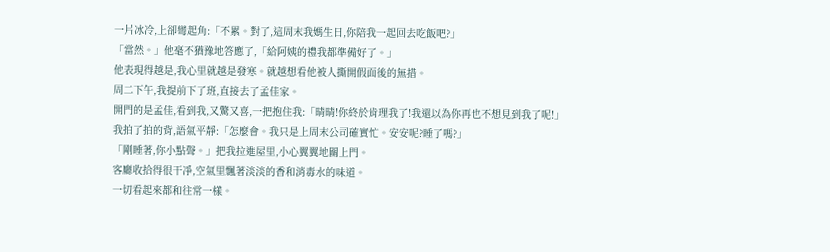一片冰冷,上卻彎起角:「不累。對了,這周末我媽生日,你陪我一起回去吃飯吧?」
「當然。」他毫不猶豫地答應了,「給阿姨的禮我都準備好了。」
他表現得越是,我心里就越是發寒。就越想看他被人撕開假面後的無措。
周二下午,我提前下了班,直接去了孟佳家。
開門的是孟佳,看到我,又驚又喜,一把抱住我:「晴晴!你終於肯理我了!我還以為你再也不想見到我了呢!」
我拍了拍的背,語氣平靜:「怎麼會。我只是上周末公司確實忙。安安呢?睡了嗎?」
「剛睡著,你小點聲。」把我拉進屋里,小心翼翼地關上門。
客廳收拾得很干凈,空氣里飄著淡淡的香和消毒水的味道。
一切看起來都和往常一樣。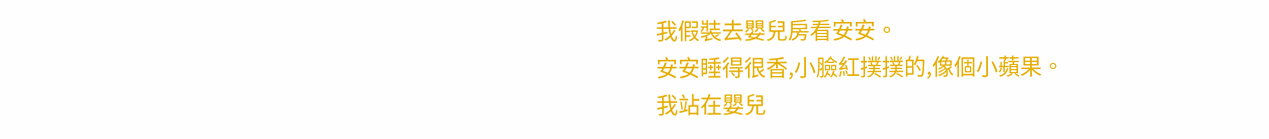我假裝去嬰兒房看安安。
安安睡得很香,小臉紅撲撲的,像個小蘋果。
我站在嬰兒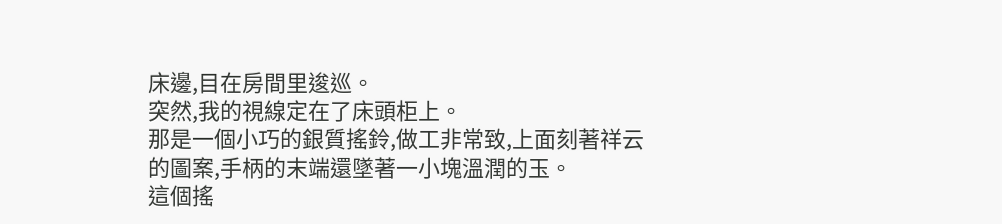床邊,目在房間里逡巡。
突然,我的視線定在了床頭柜上。
那是一個小巧的銀質搖鈴,做工非常致,上面刻著祥云的圖案,手柄的末端還墜著一小塊溫潤的玉。
這個搖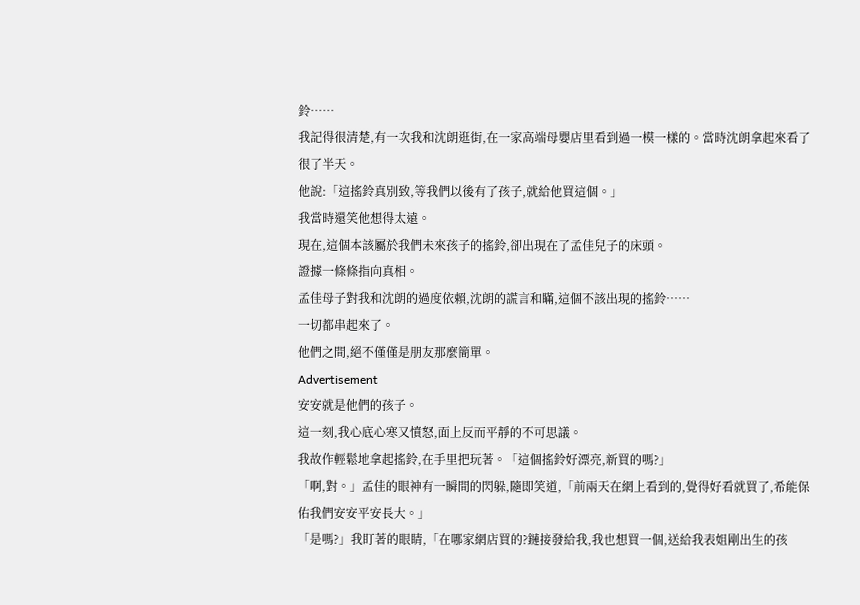鈴……
我記得很清楚,有一次我和沈朗逛街,在一家高端母嬰店里看到過一模一樣的。當時沈朗拿起來看了很了半天。
他說:「這搖鈴真別致,等我們以後有了孩子,就給他買這個。」
我當時還笑他想得太遠。
現在,這個本該屬於我們未來孩子的搖鈴,卻出現在了孟佳兒子的床頭。
證據一條條指向真相。
孟佳母子對我和沈朗的過度依賴,沈朗的謊言和瞞,這個不該出現的搖鈴……
一切都串起來了。
他們之間,絕不僅僅是朋友那麼簡單。
Advertisement
安安就是他們的孩子。
這一刻,我心底心寒又憤怒,面上反而平靜的不可思議。
我故作輕鬆地拿起搖鈴,在手里把玩著。「這個搖鈴好漂亮,新買的嗎?」
「啊,對。」孟佳的眼神有一瞬間的閃躲,隨即笑道,「前兩天在網上看到的,覺得好看就買了,希能保佑我們安安平安長大。」
「是嗎?」我盯著的眼睛,「在哪家網店買的?鏈接發給我,我也想買一個,送給我表姐剛出生的孩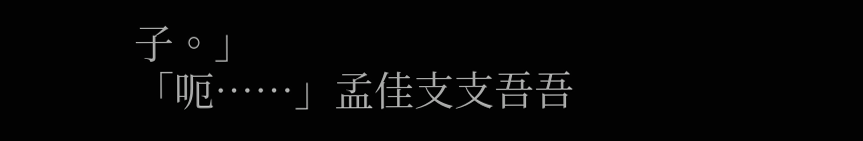子。」
「呃……」孟佳支支吾吾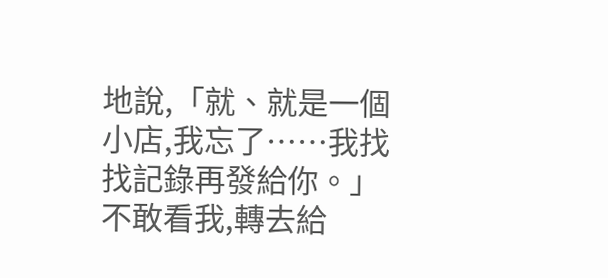地說,「就、就是一個小店,我忘了……我找找記錄再發給你。」
不敢看我,轉去給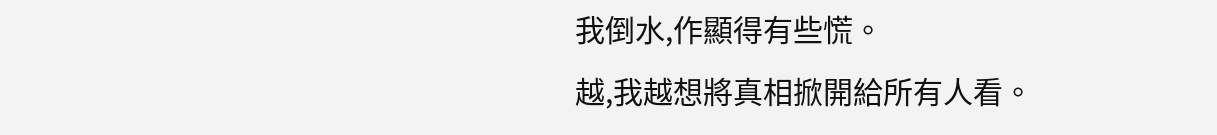我倒水,作顯得有些慌。
越,我越想將真相掀開給所有人看。